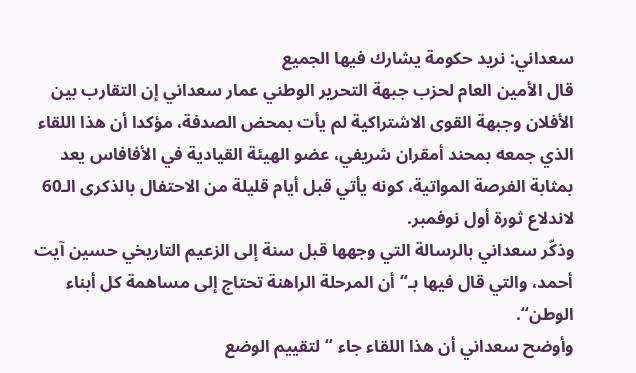سعداني: نريد حكومة يشارك فيها الجميع
قال الأمين العام لحزب جبهة التحرير الوطني عمار سعداني إن التقارب بين الأفلان وجبهة القوى الاشتراكية لم يأت بمحض الصدفة، مؤكدا أن هذا اللقاء الذي جمعه بمحند أمقران شريفي، عضو الهيئة القيادية في الأفافاس يعد بمثابة الفرصة المواتية، كونه يأتي قبل أيام قليلة من الاحتفال بالذكرى الـ60 لاندلاع ثورة أول نوفمبر.
وذكّر سعداني بالرسالة التي وجهها قبل سنة إلى الزعيم التاريخي حسين آيت أحمد، والتي قال فيها بـ“أن المرحلة الراهنة تحتاج إلى مساهمة كل أبناء الوطن“.
وأوضح سعداني أن هذا اللقاء جاء “لتقييم الوضع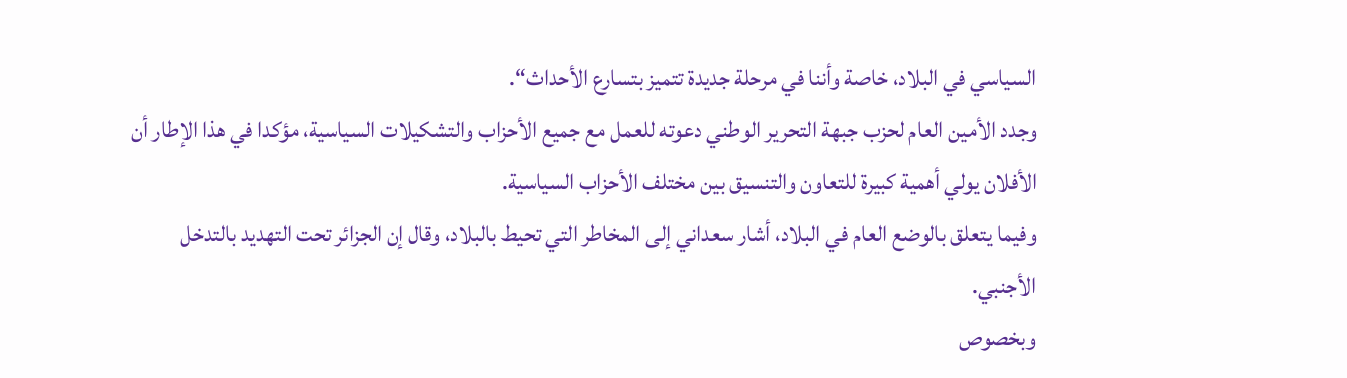السياسي في البلاد، خاصة وأننا في مرحلة جديدة تتميز بتسارع الأحداث“.
وجدد الأمين العام لحزب جبهة التحرير الوطني دعوته للعمل مع جميع الأحزاب والتشكيلات السياسية، مؤكدا في هذا الإطار أن الأفلان يولي أهمية كبيرة للتعاون والتنسيق بين مختلف الأحزاب السياسية.
وفيما يتعلق بالوضع العام في البلاد، أشار سعداني إلى المخاطر التي تحيط بالبلاد، وقال إن الجزائر تحت التهديد بالتدخل الأجنبي.
وبخصوص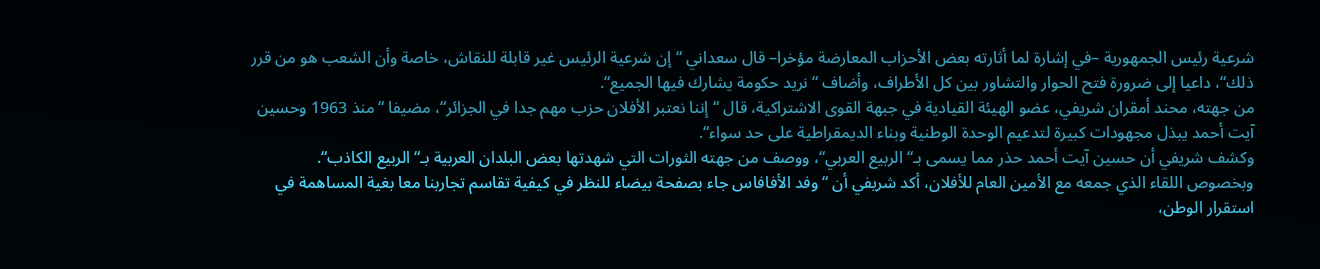شرعية رئيس الجمهورية –في إشارة لما أثارته بعض الأحزاب المعارضة مؤخرا– قال سعداني “إن شرعية الرئيس غير قابلة للنقاش، خاصة وأن الشعب هو من قرر ذلك“، داعيا إلى ضرورة فتح الحوار والتشاور بين كل الأطراف، وأضاف “نريد حكومة يشارك فيها الجميع“.
من جهته، محند أمقران شريفي، عضو الهيئة القيادية في جبهة القوى الاشتراكية، قال “إننا نعتبر الأفلان حزب مهم جدا في الجزائر“، مضيفا “منذ 1963 وحسين آيت أحمد يبذل مجهودات كبيرة لتدعيم الوحدة الوطنية وبناء الديمقراطية على حد سواء“.
وكشف شريفي أن حسين آيت أحمد حذر مما يسمى بـ“الربيع العربي“، ووصف من جهته الثورات التي شهدتها بعض البلدان العربية بـ“الربيع الكاذب“.
وبخصوص اللقاء الذي جمعه مع الأمين العام للأفلان، أكد شريفي أن “وفد الأفافاس جاء بصفحة بيضاء للنظر في كيفية تقاسم تجاربنا معا بغية المساهمة في استقرار الوطن،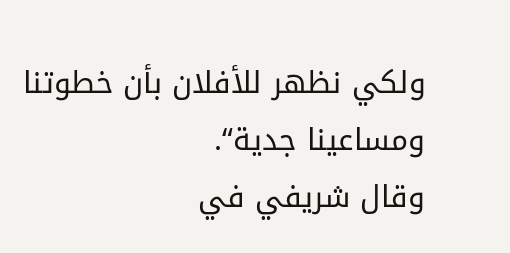ولكي نظهر للأفلان بأن خطوتنا ومساعينا جدية“.
وقال شريفي في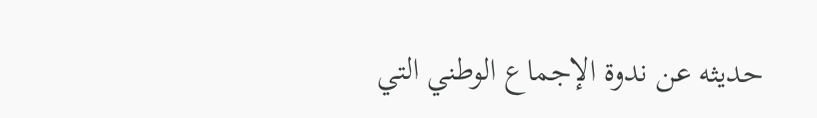حديثه عن ندوة الإجماع الوطني التي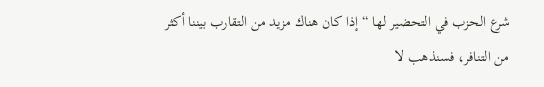شرع الحزب في التحضير لها “إذا كان هناك مزيد من التقارب بيننا أكثر من التنافر، فسنذهب لا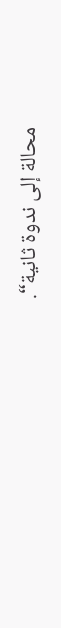محالة إلى ندوة ثانية“.